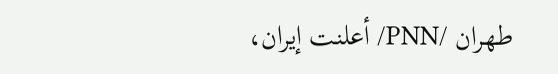طهران /PNN/ أعلنت إيران،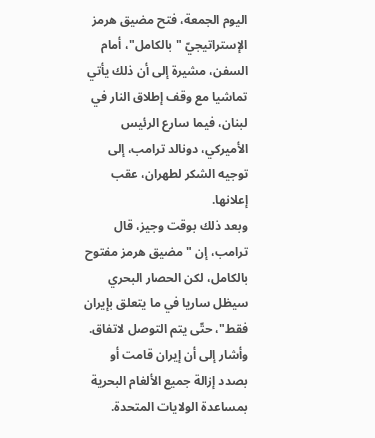اليوم الجمعة، فتح مضيق هرمز الإستراتيجيّ "بالكامل"، أمام السفن، مشيرة إلى أن ذلك يأتي تماشيا مع وقف إطلاق النار في لبنان، فيما سارع الرئيس الأميركي، دونالد ترامب، إلى توجيه الشكر لطهران، عقب إعلانها.
وبعد ذلك بوقت وجيز، قال ترامب، إن "مضيق هرمز مفتوح بالكامل، لكن الحصار البحري سيظل ساريا في ما يتعلق بإيران فقط"، حتّى يتم التوصل لاتفاق. وأشار إلى أن إيران قامت أو بصدد إزالة جميع الألغام البحرية بمساعدة الولايات المتحدة.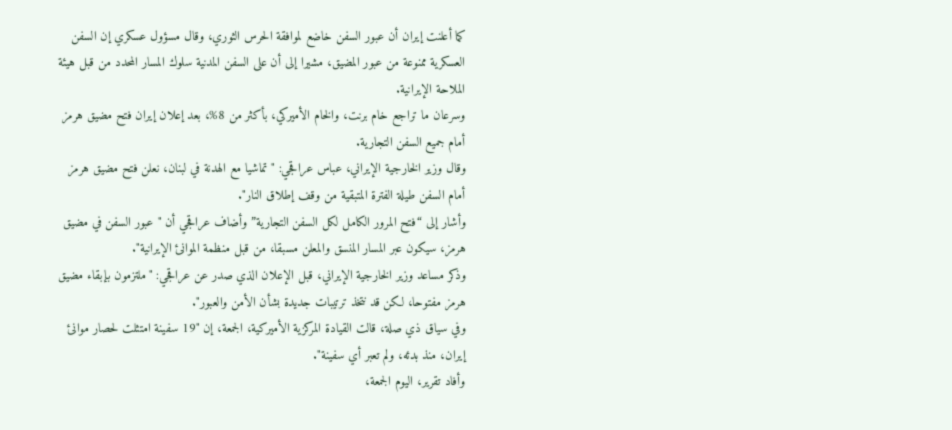كما أعلنت إيران أن عبور السفن خاضع لموافقة الحرس الثوري، وقال مسؤول عسكري إن السفن العسكرية ممنوعة من عبور المضيق، مشيرا إلى أن على السفن المدنية سلوك المسار المحدد من قبل هيئة الملاحة الإيرانية.
وسرعان ما تراجع خام برنت، والخام الأميركي، بأكثر من 8%، بعد إعلان إيران فتح مضيق هرمز أمام جميع السفن التجارية.
وقال وزير الخارجية الإيراني، عباس عراقجي: "تماشيا مع الهدنة في لبنان، نعلن فتح مضيق هرمز أمام السفن طيلة الفترة المتبقية من وقف إطلاق النار".
وأشار إلى “فتح المرور الكامل لكل السفن التجارية”وأضاف عراقجي أن "عبور السفن في مضيق هرمز، سيكون عبر المسار المنسق والمعلن مسبقا، من قبل منظمة الموانئ الإيرانية".
وذكر مساعد وزير الخارجية الإيراني، قبل الإعلان الذي صدر عن عراقجي: "ملتزمون بإبقاء مضيق هرمز مفتوحا، لكن قد نتخذ ترتيبات جديدة بشأن الأمن والعبور".
وفي سياق ذي صلة، قالت القيادة المركزية الأميركية، الجمعة، إن "19 سفينة امتثلت لحصار موانئ إيران، منذ بدئه، ولم تعبر أي سفينة".
وأفاد تقرير، اليوم الجمعة،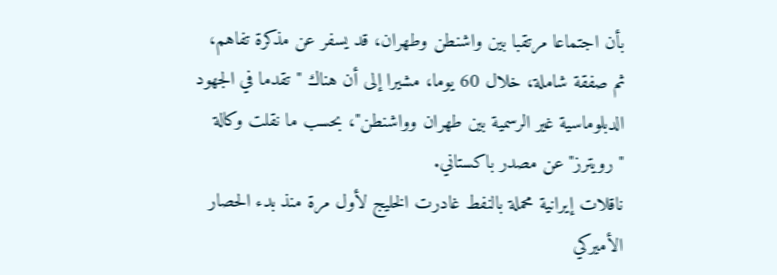بأن اجتماعا مرتقبا بين واشنطن وطهران، قد يسفر عن مذكرة تفاهم، ثم صفقة شاملة، خلال 60 يوما، مشيرا إلى أن هناك "تقدما في الجهود الدبلوماسية غير الرسمية بين طهران وواشنطن"، بحسب ما نقلت وكالة "رويترز" عن مصدر باكستاني.
ناقلات إيرانية محملة بالنفط غادرت الخليج لأول مرة منذ بدء الحصار الأميركي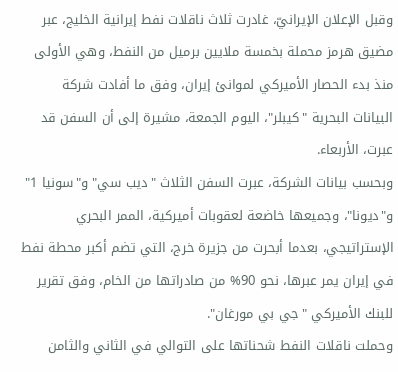وقبل الإعلان الإيرانيّ، غادرت ثلاث ناقلات نفط إيرانية الخليج، عبر مضيق هرمز محملة بخمسة ملايين برميل من النفط، وهي الأولى منذ بدء الحصار الأميركي لموانئ إيران، وفق ما أفادت شركة البيانات البحرية "كيبلر"، اليوم الجمعة، مشيرة إلى أن السفن قد عبرت، الأربعاء.
وبحسب بيانات الشركة، عبرت السفن الثلاث "ديب سي" و"سونيا 1" و"ديونا"، وجميعها خاضعة لعقوبات أميركية، الممر البحري الإستراتيجي، بعدما أبحرت من جزيرة خرج، التي تضم أكبر محطة نفط في إيران يمر عبرها، نحو 90% من صادراتها من الخام، وفق تقرير للبنك الأميركي "جي بي مورغان".
وحملت ناقلات النفط شحناتها على التوالي في الثاني والثامن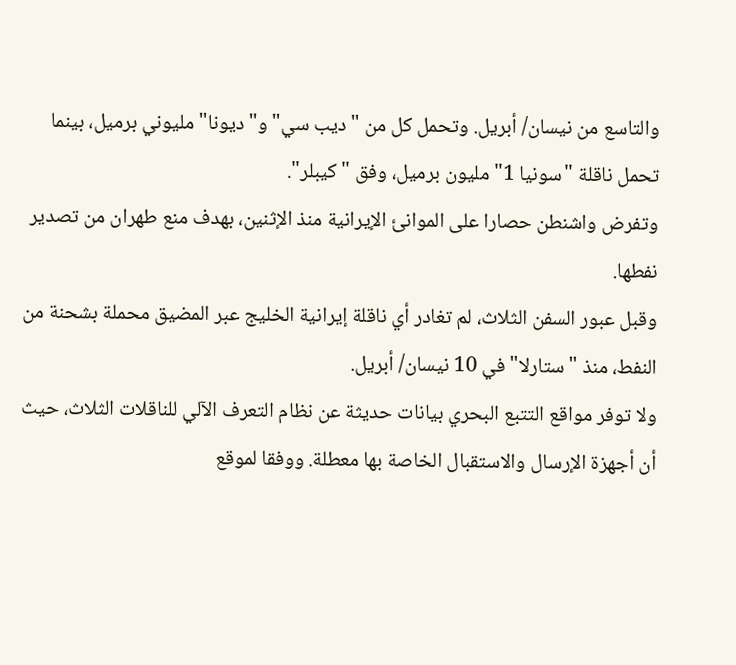والتاسع من نيسان/ أبريل. وتحمل كل من "ديب سي" و"ديونا" مليوني برميل، بينما تحمل ناقلة "سونيا 1" مليون برميل، وفق "كيبلر".
وتفرض واشنطن حصارا على الموانئ الإيرانية منذ الإثنين، بهدف منع طهران من تصدير نفطها.
وقبل عبور السفن الثلاث، لم تغادر أي ناقلة إيرانية الخليج عبر المضيق محملة بشحنة من النفط، منذ "ستارلا" في 10 نيسان/ أبريل.
ولا توفر مواقع التتبع البحري بيانات حديثة عن نظام التعرف الآلي للناقلات الثلاث، حيث أن أجهزة الإرسال والاستقبال الخاصة بها معطلة. ووفقا لموقع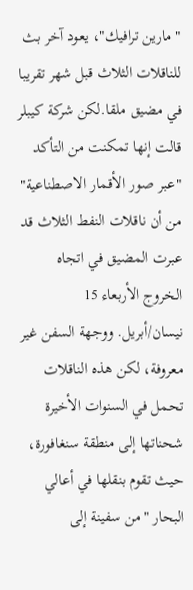"مارين ترافيك"، يعود آخر بث للناقلات الثلاث قبل شهر تقريبا في مضيق ملقا.لكن شركة كيبلر قالت إنها تمكنت من التأكد "عبر صور الأقمار الاصطناعية" من أن ناقلات النفط الثلاث قد عبرت المضيق في اتجاه الخروج الأربعاء 15 نيسان/أبريل. ووجهة السفن غير معروفة، لكن هذه الناقلات تحمل في السنوات الأخيرة شحناتها إلى منطقة سنغافورة، حيث تقوم بنقلها في أعالي البحار "من سفينة إلى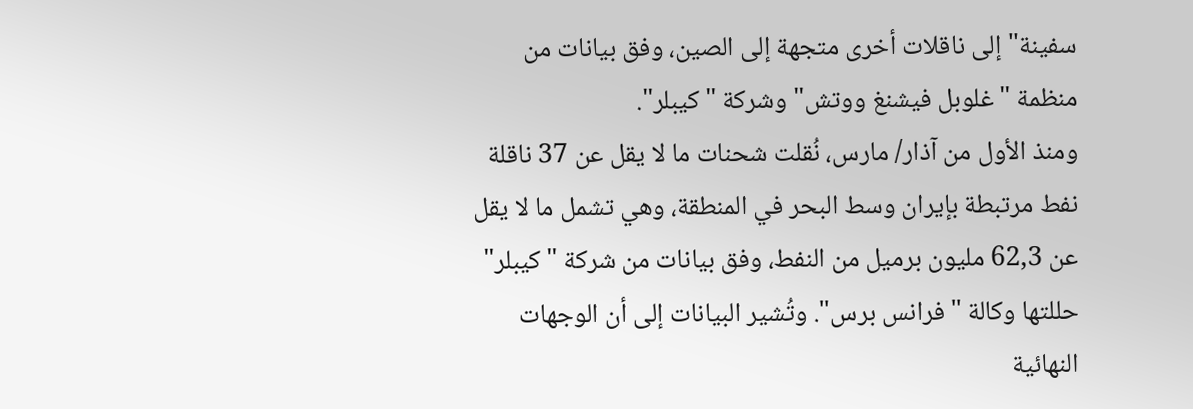سفينة" إلى ناقلات أخرى متجهة إلى الصين، وفق بيانات من منظمة "غلوبل فيشنغ ووتش" وشركة "كيبلر".
ومنذ الأول من آذار/ مارس، نُقلت شحنات ما لا يقل عن 37 ناقلة نفط مرتبطة بإيران وسط البحر في المنطقة، وهي تشمل ما لا يقل عن 62,3 مليون برميل من النفط، وفق بيانات من شركة "كيبلر" حللتها وكالة "فرانس برس". وتُشير البيانات إلى أن الوجهات النهائية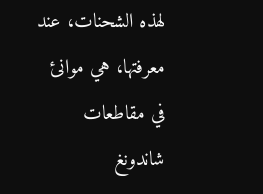لهذه الشحنات، عند معرفتها، هي موانئ في مقاطعات شاندونغ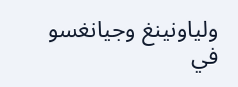ولياونينغ وجيانغسو في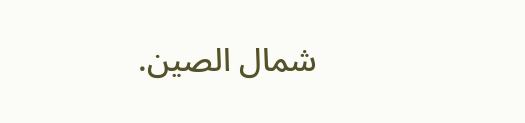شمال الصين.